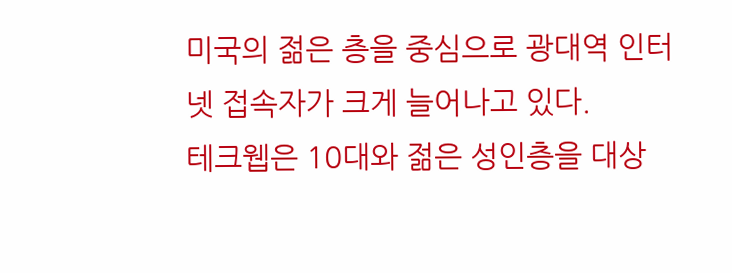미국의 젊은 층을 중심으로 광대역 인터넷 접속자가 크게 늘어나고 있다.
테크웹은 10대와 젊은 성인층을 대상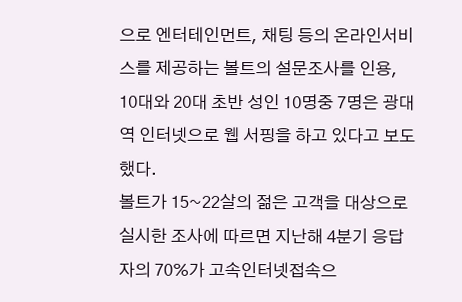으로 엔터테인먼트, 채팅 등의 온라인서비스를 제공하는 볼트의 설문조사를 인용, 10대와 20대 초반 성인 10명중 7명은 광대역 인터넷으로 웹 서핑을 하고 있다고 보도했다.
볼트가 15~22살의 젊은 고객을 대상으로 실시한 조사에 따르면 지난해 4분기 응답자의 70%가 고속인터넷접속으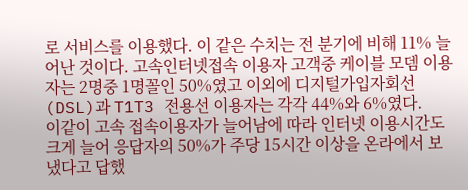로 서비스를 이용했다. 이 같은 수치는 전 분기에 비해 11% 늘어난 것이다. 고속인터넷접속 이용자 고객중 케이블 모뎀 이용자는 2명중 1명꼴인 50%였고 이외에 디지털가입자회선(DSL)과 T1T3 전용선 이용자는 각각 44%와 6%였다.
이같이 고속 접속이용자가 늘어남에 따라 인터넷 이용시간도 크게 늘어 응답자의 50%가 주당 15시간 이상을 온라에서 보냈다고 답했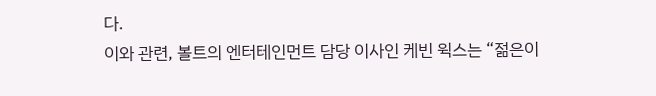다.
이와 관련, 볼트의 엔터테인먼트 담당 이사인 케빈 윅스는 “젊은이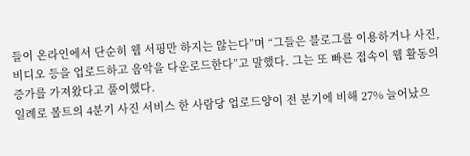들이 온라인에서 단순히 웹 서핑만 하지는 않는다”며 “그들은 블로그를 이용하거나 사진, 비디오 등을 업로드하고 음악을 다운로드한다”고 말했다. 그는 또 빠른 접속이 웹 활동의 증가를 가져왔다고 풀이했다.
일례로 볼트의 4분기 사진 서비스 한 사람당 업로드양이 전 분기에 비해 27% 늘어났으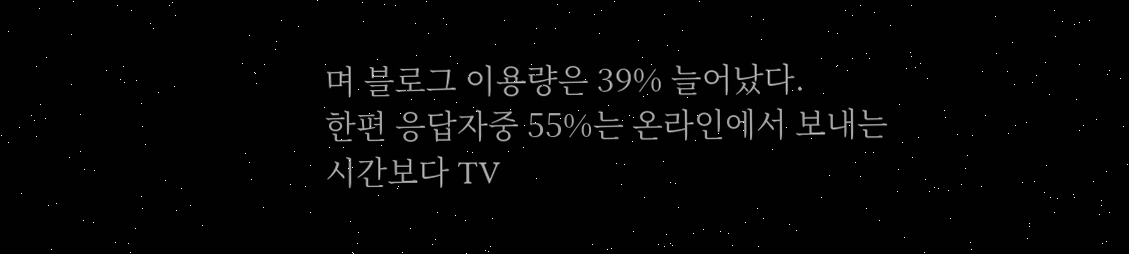며 블로그 이용량은 39% 늘어났다.
한편 응답자중 55%는 온라인에서 보내는 시간보다 TV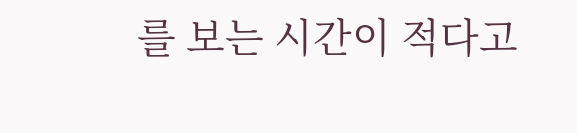를 보는 시간이 적다고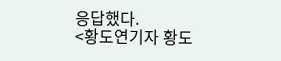응답했다.
<황도연기자 황도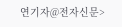연기자@전자신문>